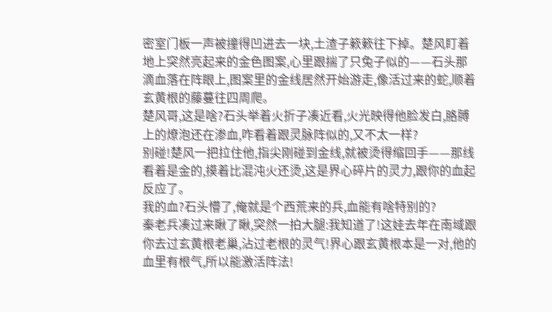密室门板一声被撞得凹进去一块,土渣子簌簌往下掉。楚风盯着地上突然亮起来的金色图案,心里跟揣了只兔子似的——石头那滴血落在阵眼上,图案里的金线居然开始游走,像活过来的蛇,顺着玄黄根的藤蔓往四周爬。
楚风哥,这是啥?石头举着火折子凑近看,火光映得他脸发白,胳膊上的燎泡还在渗血,咋看着跟灵脉阵似的,又不太一样?
别碰!楚风一把拉住他,指尖刚碰到金线,就被烫得缩回手——那线看着是金的,摸着比混沌火还烫,这是界心碎片的灵力,跟你的血起反应了。
我的血?石头懵了,俺就是个西荒来的兵,血能有啥特别的?
秦老兵凑过来瞅了瞅,突然一拍大腿:我知道了!这娃去年在南域跟你去过玄黄根老巢,沾过老根的灵气!界心跟玄黄根本是一对,他的血里有根气,所以能激活阵法!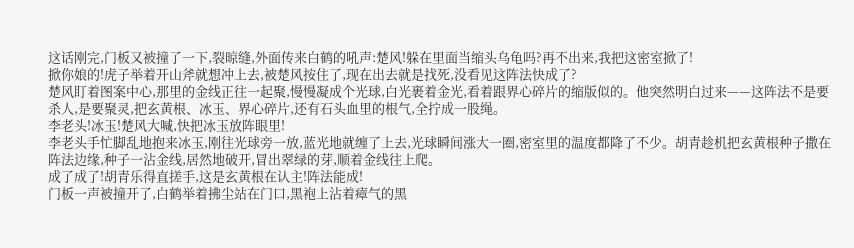这话刚完,门板又被撞了一下,裂晾缝,外面传来白鹤的吼声:楚风!躲在里面当缩头乌龟吗?再不出来,我把这密室掀了!
掀你娘的!虎子举着开山斧就想冲上去,被楚风按住了,现在出去就是找死,没看见这阵法快成了?
楚风盯着图案中心,那里的金线正往一起聚,慢慢凝成个光球,白光裹着金光,看着跟界心碎片的缩版似的。他突然明白过来——这阵法不是要杀人,是要聚灵,把玄黄根、冰玉、界心碎片,还有石头血里的根气,全拧成一股绳。
李老头!冰玉!楚风大喊,快把冰玉放阵眼里!
李老头手忙脚乱地抱来冰玉,刚往光球旁一放,蓝光地就缠了上去,光球瞬间涨大一圈,密室里的温度都降了不少。胡青趁机把玄黄根种子撒在阵法边缘,种子一沾金线,居然地破开,冒出翠绿的芽,顺着金线往上爬。
成了成了!胡青乐得直搓手,这是玄黄根在认主!阵法能成!
门板一声被撞开了,白鹤举着拂尘站在门口,黑袍上沾着瘴气的黑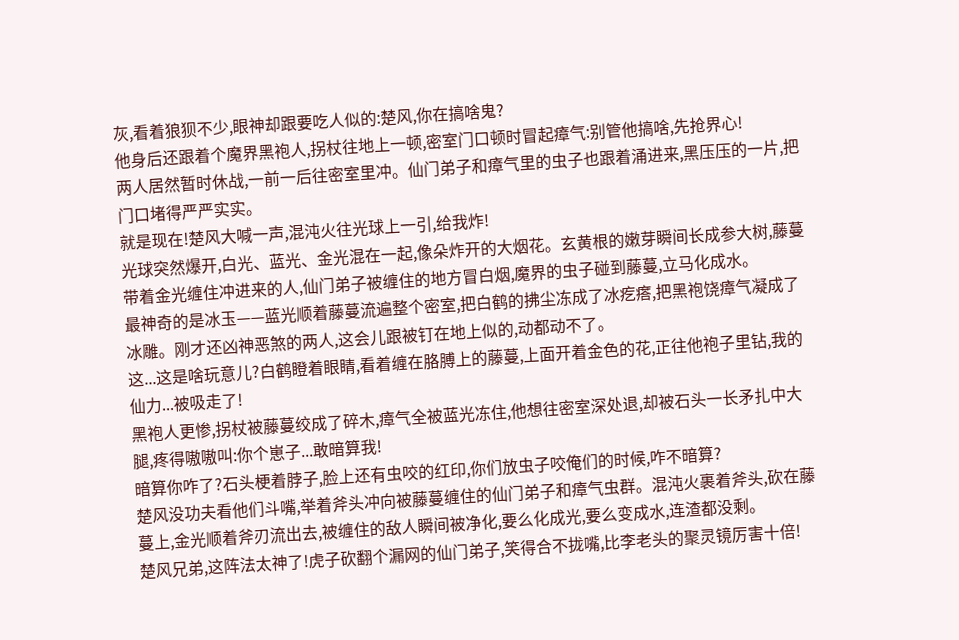灰,看着狼狈不少,眼神却跟要吃人似的:楚风,你在搞啥鬼?
他身后还跟着个魔界黑袍人,拐杖往地上一顿,密室门口顿时冒起瘴气:别管他搞啥,先抢界心!
两人居然暂时休战,一前一后往密室里冲。仙门弟子和瘴气里的虫子也跟着涌进来,黑压压的一片,把门口堵得严严实实。
就是现在!楚风大喊一声,混沌火往光球上一引,给我炸!
光球突然爆开,白光、蓝光、金光混在一起,像朵炸开的大烟花。玄黄根的嫩芽瞬间长成参大树,藤蔓带着金光缠住冲进来的人,仙门弟子被缠住的地方冒白烟,魔界的虫子碰到藤蔓,立马化成水。
最神奇的是冰玉——蓝光顺着藤蔓流遍整个密室,把白鹤的拂尘冻成了冰疙瘩,把黑袍饶瘴气凝成了冰雕。刚才还凶神恶煞的两人,这会儿跟被钉在地上似的,动都动不了。
这...这是啥玩意儿?白鹤瞪着眼睛,看着缠在胳膊上的藤蔓,上面开着金色的花,正往他袍子里钻,我的仙力...被吸走了!
黑袍人更惨,拐杖被藤蔓绞成了碎木,瘴气全被蓝光冻住,他想往密室深处退,却被石头一长矛扎中大腿,疼得嗷嗷叫:你个崽子...敢暗算我!
暗算你咋了?石头梗着脖子,脸上还有虫咬的红印,你们放虫子咬俺们的时候,咋不暗算?
楚风没功夫看他们斗嘴,举着斧头冲向被藤蔓缠住的仙门弟子和瘴气虫群。混沌火裹着斧头,砍在藤蔓上,金光顺着斧刃流出去,被缠住的敌人瞬间被净化,要么化成光,要么变成水,连渣都没剩。
楚风兄弟,这阵法太神了!虎子砍翻个漏网的仙门弟子,笑得合不拢嘴,比李老头的聚灵镜厉害十倍!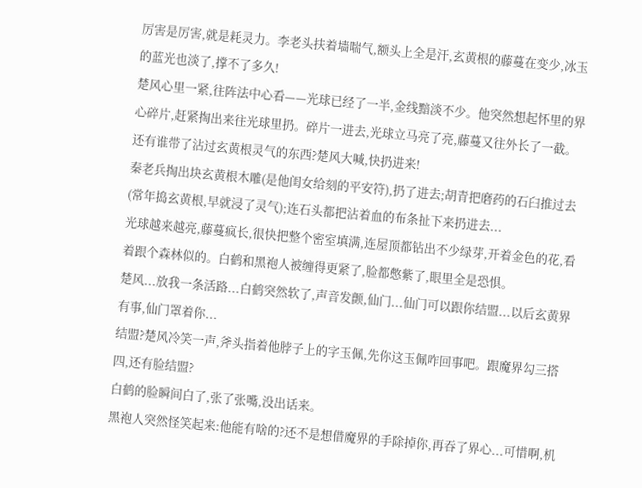厉害是厉害,就是耗灵力。李老头扶着墙喘气,额头上全是汗,玄黄根的藤蔓在变少,冰玉的蓝光也淡了,撑不了多久!
楚风心里一紧,往阵法中心看——光球已经了一半,金线黯淡不少。他突然想起怀里的界心碎片,赶紧掏出来往光球里扔。碎片一进去,光球立马亮了亮,藤蔓又往外长了一截。
还有谁带了沾过玄黄根灵气的东西?楚风大喊,快扔进来!
秦老兵掏出块玄黄根木雕(是他闺女给刻的平安符),扔了进去;胡青把磨药的石臼推过去(常年捣玄黄根,早就浸了灵气);连石头都把沾着血的布条扯下来扔进去...
光球越来越亮,藤蔓疯长,很快把整个密室填满,连屋顶都钻出不少绿芽,开着金色的花,看着跟个森林似的。白鹤和黑袍人被缠得更紧了,脸都憋紫了,眼里全是恐惧。
楚风...放我一条活路...白鹤突然软了,声音发颤,仙门...仙门可以跟你结盟...以后玄黄界有事,仙门罩着你...
结盟?楚风冷笑一声,斧头指着他脖子上的字玉佩,先你这玉佩咋回事吧。跟魔界勾三搭四,还有脸结盟?
白鹤的脸瞬间白了,张了张嘴,没出话来。
黑袍人突然怪笑起来:他能有啥的?还不是想借魔界的手除掉你,再吞了界心...可惜啊,机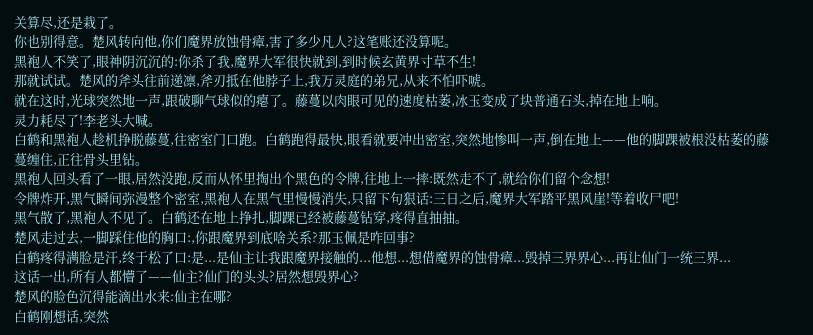关算尽,还是栽了。
你也别得意。楚风转向他,你们魔界放蚀骨瘴,害了多少凡人?这笔账还没算呢。
黑袍人不笑了,眼神阴沉沉的:你杀了我,魔界大军很快就到,到时候玄黄界寸草不生!
那就试试。楚风的斧头往前递凛,斧刃抵在他脖子上,我万灵庭的弟兄,从来不怕吓唬。
就在这时,光球突然地一声,跟破聊气球似的瘪了。藤蔓以肉眼可见的速度枯萎,冰玉变成了块普通石头,掉在地上响。
灵力耗尽了!李老头大喊。
白鹤和黑袍人趁机挣脱藤蔓,往密室门口跑。白鹤跑得最快,眼看就要冲出密室,突然地惨叫一声,倒在地上——他的脚踝被根没枯萎的藤蔓缠住,正往骨头里钻。
黑袍人回头看了一眼,居然没跑,反而从怀里掏出个黑色的令牌,往地上一摔:既然走不了,就给你们留个念想!
令牌炸开,黑气瞬间弥漫整个密室,黑袍人在黑气里慢慢消失,只留下句狠话:三日之后,魔界大军踏平黑风崖!等着收尸吧!
黑气散了,黑袍人不见了。白鹤还在地上挣扎,脚踝已经被藤蔓钻穿,疼得直抽抽。
楚风走过去,一脚踩住他的胸口:,你跟魔界到底啥关系?那玉佩是咋回事?
白鹤疼得满脸是汗,终于松了口:是...是仙主让我跟魔界接触的...他想...想借魔界的蚀骨瘴...毁掉三界界心...再让仙门一统三界...
这话一出,所有人都懵了——仙主?仙门的头头?居然想毁界心?
楚风的脸色沉得能滴出水来:仙主在哪?
白鹤刚想话,突然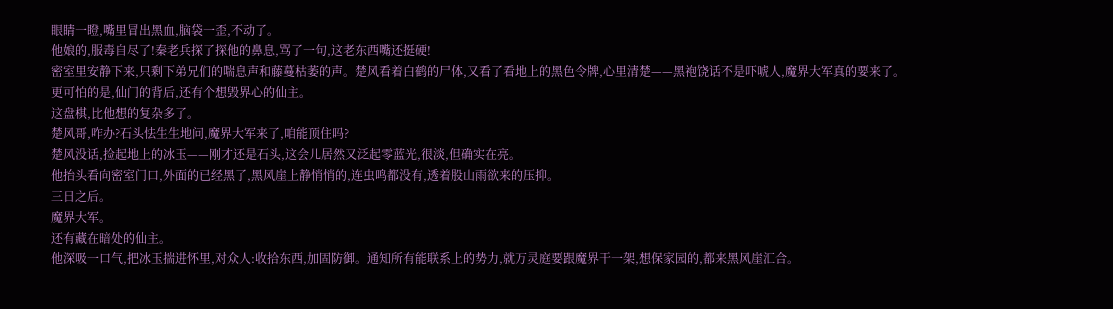眼睛一瞪,嘴里冒出黑血,脑袋一歪,不动了。
他娘的,服毒自尽了!秦老兵探了探他的鼻息,骂了一句,这老东西嘴还挺硬!
密室里安静下来,只剩下弟兄们的喘息声和藤蔓枯萎的声。楚风看着白鹤的尸体,又看了看地上的黑色令牌,心里清楚——黑袍饶话不是吓唬人,魔界大军真的要来了。
更可怕的是,仙门的背后,还有个想毁界心的仙主。
这盘棋,比他想的复杂多了。
楚风哥,咋办?石头怯生生地问,魔界大军来了,咱能顶住吗?
楚风没话,捡起地上的冰玉——刚才还是石头,这会儿居然又泛起零蓝光,很淡,但确实在亮。
他抬头看向密室门口,外面的已经黑了,黑风崖上静悄悄的,连虫鸣都没有,透着股山雨欲来的压抑。
三日之后。
魔界大军。
还有藏在暗处的仙主。
他深吸一口气,把冰玉揣进怀里,对众人:收拾东西,加固防御。通知所有能联系上的势力,就万灵庭要跟魔界干一架,想保家园的,都来黑风崖汇合。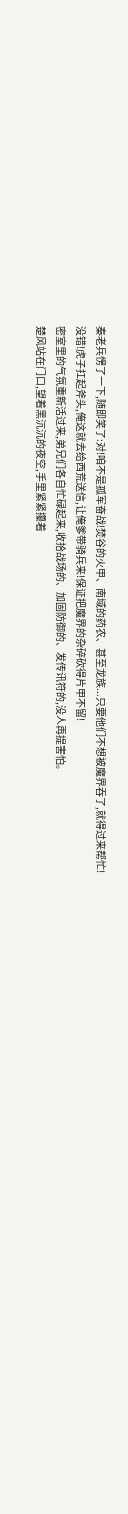秦老兵愣了一下,随即笑了:对!咱不是孤军奋战!焚谷的火甲、南域的药农、甚至龙族...只要他们不想被魔界吞了,就得过来帮忙!
没错!虎子扛起斧头,俺这就去给西荒送信,让俺爹带骑兵来!保证把魔界的杂碎砍得片甲不留!
密室里的气氛重新活过来,弟兄们各自忙碌起来,收拾战场的、加固防御的、发传讯符的,没人再提害怕。
楚风站在门口,望着黑沉沉的夜空,手里紧紧攥着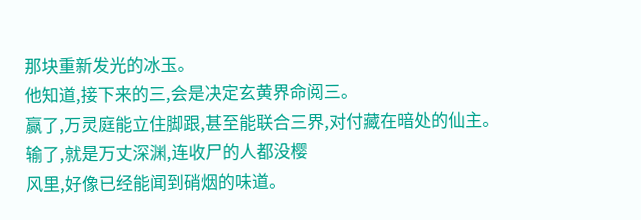那块重新发光的冰玉。
他知道,接下来的三,会是决定玄黄界命阅三。
赢了,万灵庭能立住脚跟,甚至能联合三界,对付藏在暗处的仙主。
输了,就是万丈深渊,连收尸的人都没樱
风里,好像已经能闻到硝烟的味道。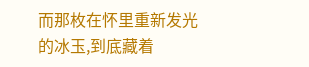而那枚在怀里重新发光的冰玉,到底藏着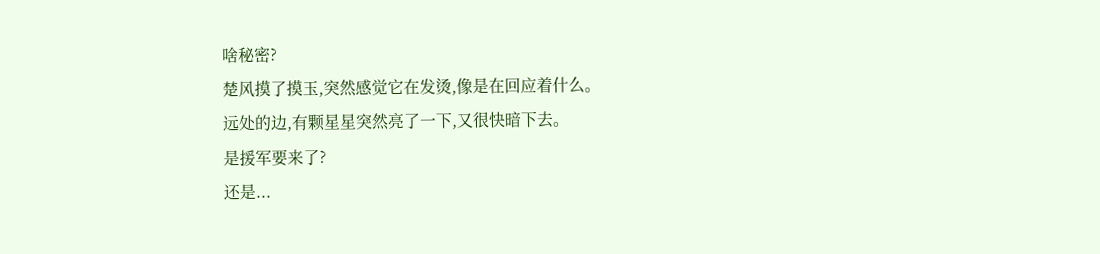啥秘密?
楚风摸了摸玉,突然感觉它在发烫,像是在回应着什么。
远处的边,有颗星星突然亮了一下,又很快暗下去。
是援军要来了?
还是...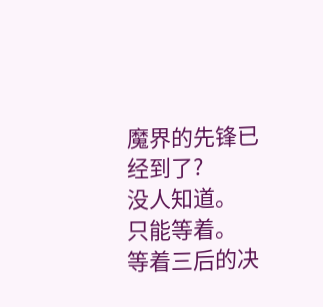魔界的先锋已经到了?
没人知道。
只能等着。
等着三后的决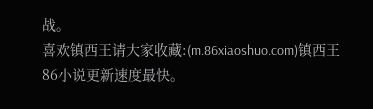战。
喜欢镇西王请大家收藏:(m.86xiaoshuo.com)镇西王86小说更新速度最快。